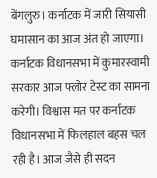बेंगलुरु। कर्नाटक में जारी सियासी घमासान का आज अंत हो जाएगा। कर्नाटक विधानसभा में कुमारस्वामी सरकार आज फ्लोर टेस्ट का सामना करेगी। विश्वास मत पर कर्नाटक विधानसभा में फिलहाल बहस चल रही है। आज जैसे ही सदन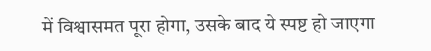में विश्वासमत पूरा होगा, उसके बाद ये स्पष्ट हो जाएगा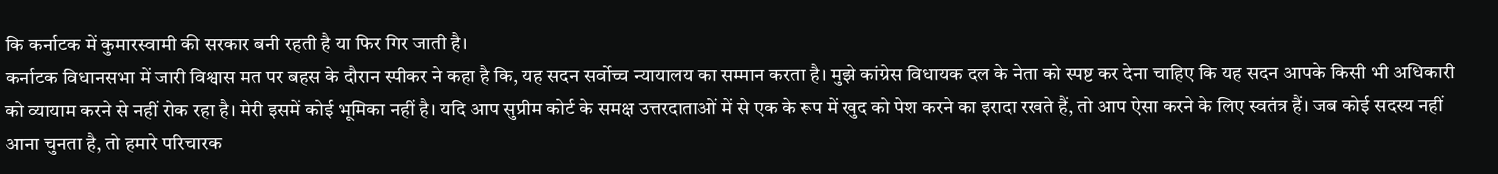कि कर्नाटक में कुमारस्वामी की सरकार बनी रहती है या फिर गिर जाती है।
कर्नाटक विधानसभा में जारी विश्वास मत पर बहस के दौरान स्पीकर ने कहा है कि, यह सदन सर्वोच्च न्यायालय का सम्मान करता है। मुझे कांग्रेस विधायक दल के नेता को स्पष्ट कर देना चाहिए कि यह सदन आपके किसी भी अधिकारी को व्यायाम करने से नहीं रोक रहा है। मेरी इसमें कोई भूमिका नहीं है। यदि आप सुप्रीम कोर्ट के समक्ष उत्तरदाताओं में से एक के रूप में खुद को पेश करने का इरादा रखते हैं, तो आप ऐसा करने के लिए स्वतंत्र हैं। जब कोई सदस्य नहीं आना चुनता है, तो हमारे परिचारक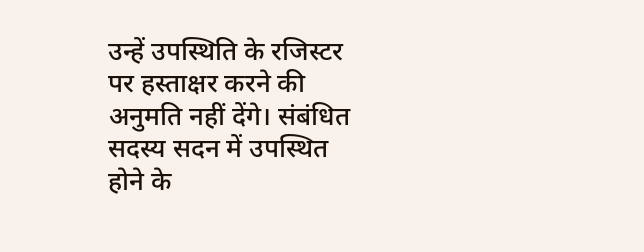उन्हें उपस्थिति के रजिस्टर पर हस्ताक्षर करने की अनुमति नहीं देंगे। संबंधित सदस्य सदन में उपस्थित होने के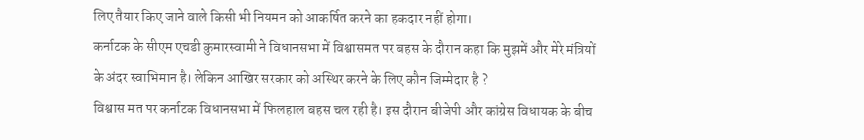लिए तैयार किए जाने वाले किसी भी नियमन को आकर्षित करने का हकदार नहीं होगा।
कर्नाटक के सीएम एचडी कुमारस्वामी ने विधानसभा में विश्वासमत पर बहस के दौरान कहा कि मुझमें और मेरे मंत्रियों के अंदर स्वाभिमान है। लेकिन आखिर सरकार को अस्थिर करने के लिए कौन जिम्मेदार है ?
विश्वास मत पर कर्नाटक विधानसभा में फिलहाल बहस चल रही है। इस दौरान बीजेपी और कांग्रेस विधायक के बीच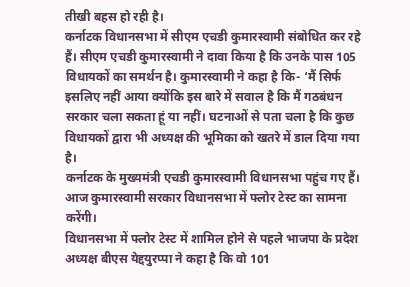तीखी बहस हो रही है।
कर्नाटक विधानसभा में सीएम एचडी कुमारस्वामी संबोधित कर रहे हैं। सीएम एचडी कुमारस्वामी ने दावा किया है कि उनके पास 105 विधायकों का समर्थन है। कुमारस्वामी ने कहा है कि- ‘मैं सिर्फ इसलिए नहीं आया क्योंकि इस बारे में सवाल है कि मैं गठबंधन सरकार चला सकता हूं या नहीं। घटनाओं से पता चला है कि कुछ विधायकों द्वारा भी अध्यक्ष की भूमिका को खतरे में डाल दिया गया है।
कर्नाटक के मुख्यमंत्री एचडी कुमारस्वामी विधानसभा पहुंच गए हैं। आज कुमारस्वामी सरकार विधानसभा में फ्लोर टेस्ट का सामना करेंगी।
विधानसभा में फ्लोर टेस्ट में शामिल होने से पहले भाजपा के प्रदेश अध्यक्ष बीएस येद्दयुरप्पा ने कहा है कि वो 101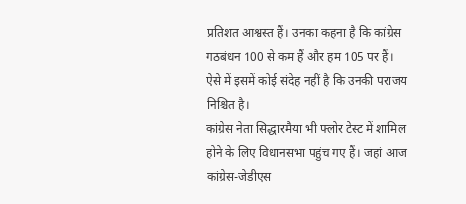प्रतिशत आश्वस्त हैं। उनका कहना है कि कांग्रेस गठबंधन 100 से कम हैं और हम 105 पर हैं। ऐसे में इसमें कोई संदेह नहीं है कि उनकी पराजय निश्चित है।
कांग्रेस नेता सिद्धारमैया भी फ्लोर टेस्ट में शामिल होने के लिए विधानसभा पहुंच गए हैं। जहां आज कांग्रेस-जेडीएस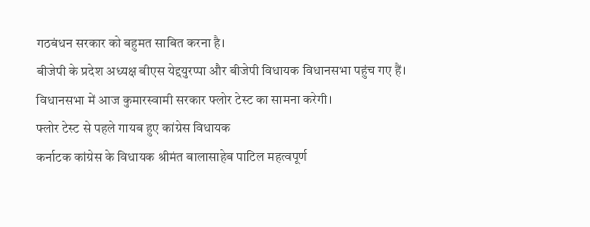गठबंधन सरकार को बहुमत साबित करना है।
बीजेपी के प्रदेश अध्यक्ष बीएस येद्दयुरप्पा और बीजेपी विधायक विधानसभा पहुंच गए हैं। विधानसभा में आज कुमारस्वामी सरकार फ्लोर टेस्ट का सामना करेगी।
फ्लोर टेस्ट से पहले गायब हुए कांग्रेस विधायक
कर्नाटक कांग्रेस के विधायक श्रीमंत बालासाहेब पाटिल महत्वपूर्ण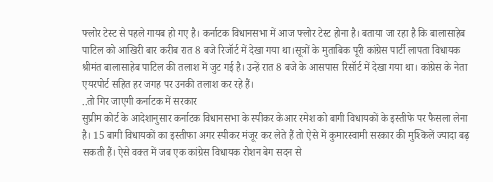फ्लोर टेस्ट से पहले गायब हो गए है। कर्नाटक विधानसभा में आज फ्लोर टेस्ट होना है। बताया जा रहा है कि बालासाहेब पाटिल को आखिरी बार करीब रात 8 बजे रिजॉर्ट में देखा गया था।सूत्रों के मुताबिक पूरी कांग्रेस पार्टी लापता विधायक श्रीमंत बालासाहेब पाटिल की तलाश में जुट गई है। उन्हें रात 8 बजे के आसपास रिसॉर्ट में देखा गया था। कांग्रेस के नेता एयरपोर्ट सहित हर जगह पर उनकी तलाश कर रहे हैं।
..तो गिर जाएगी कर्नाटक में सरकार
सुप्रीम कोर्ट के आदेशानुसार कर्नाटक विधानसभा के स्पीकर केआर रमेश को बागी विधायकों के इस्तीफे पर फैसला लेना है। 15 बागी विधायकों का इस्तीफा अगर स्पीकर मंजूर कर लेते हैं तो ऐसे में कुमारस्वामी सरकार की मुश्किलें ज्यादा बढ़ सकती हैं। ऐसे वक्त में जब एक कांग्रेस विधायक रोशन बेग सदन से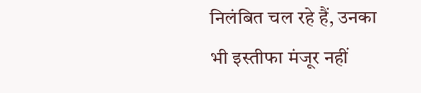निलंबित चल रहे हैं, उनका भी इस्तीफा मंजूर नहीं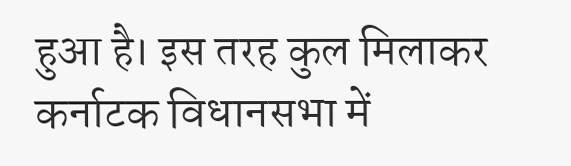हुआ है। इस तरह कुल मिलाकर कर्नाटक विधानसभा में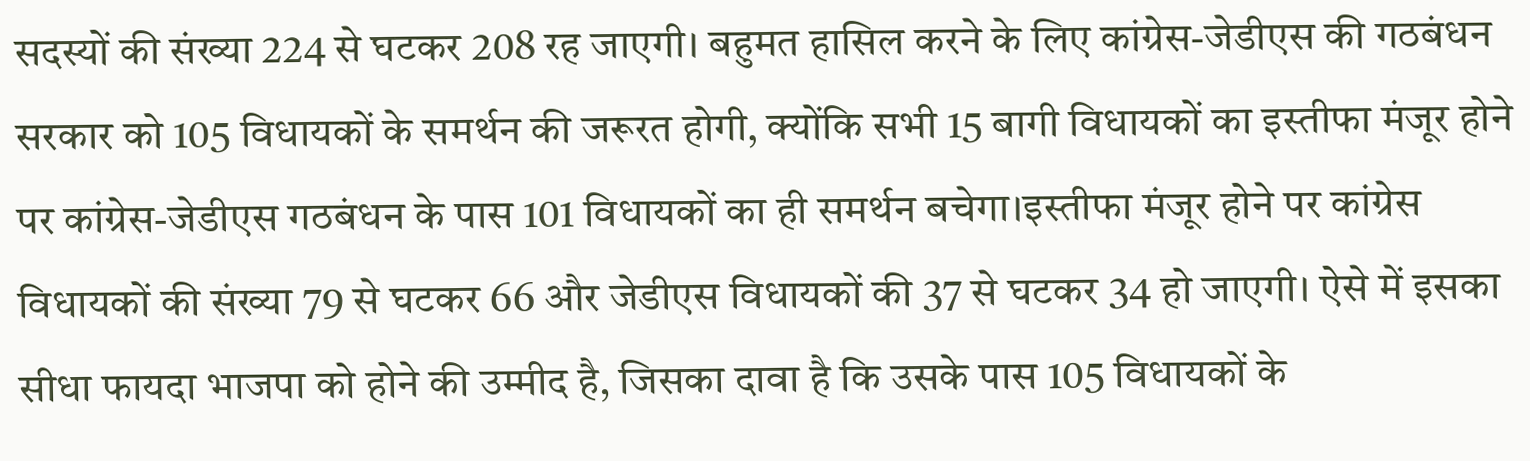सदस्यों की संख्या 224 से घटकर 208 रह जाएगी। बहुमत हासिल करने के लिए कांग्रेस-जेडीएस की गठबंधन सरकार को 105 विधायकों के समर्थन की जरूरत होगी, क्योंकि सभी 15 बागी विधायकों का इस्तीफा मंजूर होने पर कांग्रेस-जेडीएस गठबंधन के पास 101 विधायकों का ही समर्थन बचेगा।इस्तीफा मंजूर होने पर कांग्रेस विधायकों की संख्या 79 से घटकर 66 और जेडीएस विधायकों की 37 से घटकर 34 हो जाएगी। ऐसे में इसका सीधा फायदा भाजपा को होने की उम्मीद है, जिसका दावा है कि उसके पास 105 विधायकों के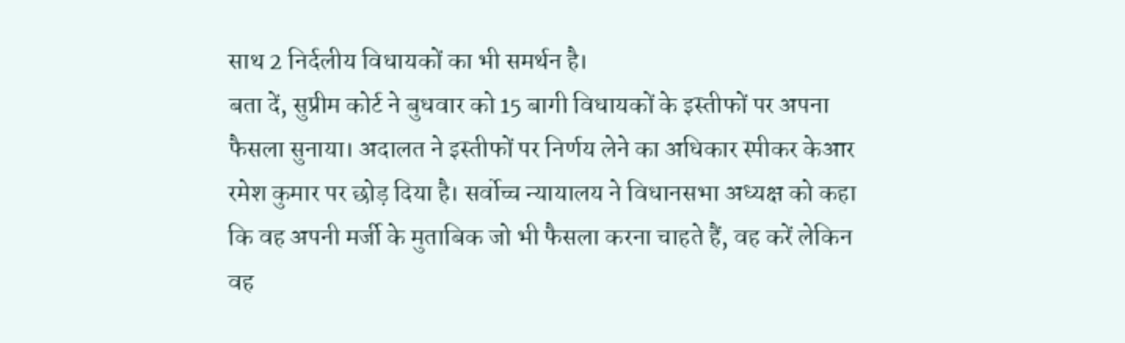साथ 2 निर्दलीय विधायकों का भी समर्थन है।
बता दें, सुप्रीम कोर्ट ने बुधवार को 15 बागी विधायकों के इस्तीफों पर अपना फैसला सुनाया। अदालत ने इस्तीफों पर निर्णय लेने का अधिकार स्पीकर केआर रमेश कुमार पर छोड़ दिया है। सर्वोच्च न्यायालय ने विधानसभा अध्यक्ष को कहा कि वह अपनी मर्जी के मुताबिक जो भी फैसला करना चाहते हैं, वह करें लेकिन वह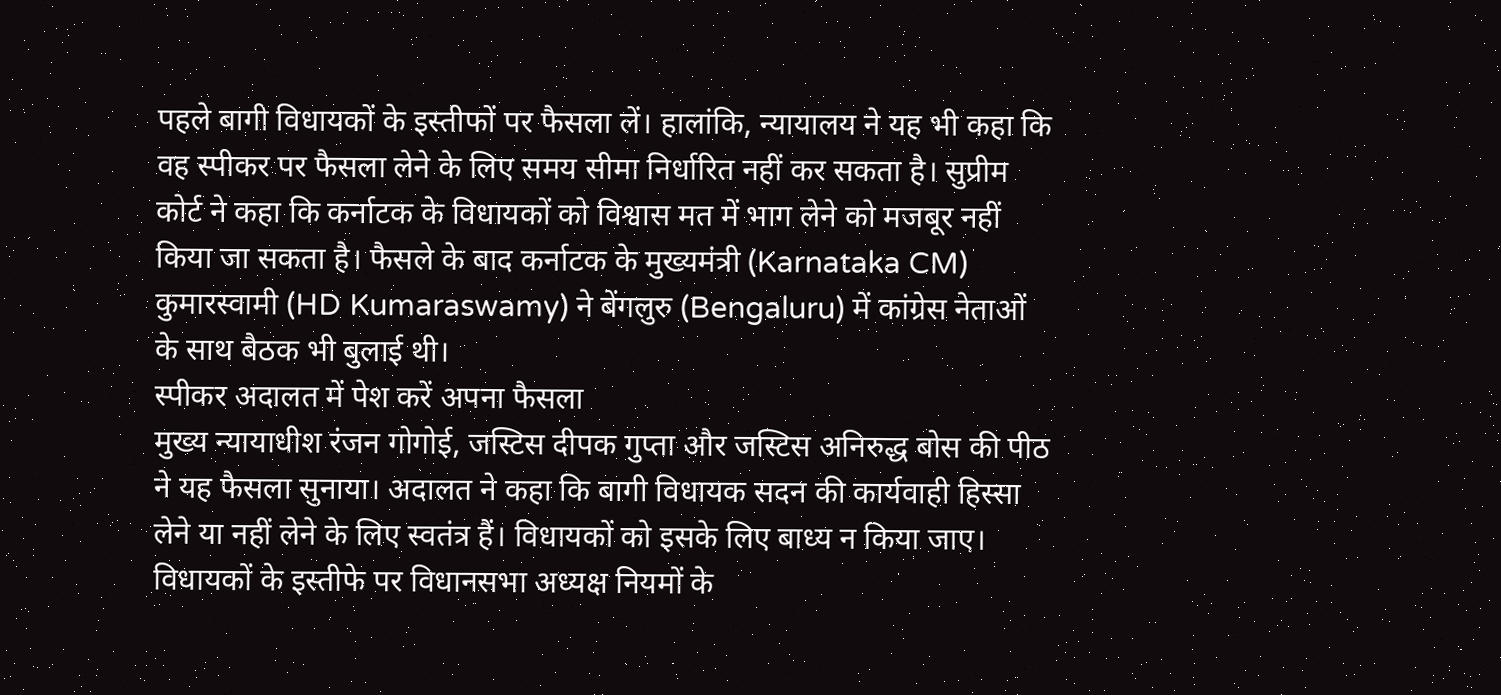पहले बागी विधायकों के इस्तीफों पर फैसला लें। हालांकि, न्यायालय ने यह भी कहा कि वह स्पीकर पर फैसला लेने के लिए समय सीमा निर्धारित नहीं कर सकता है। सुप्रीम कोर्ट ने कहा कि कर्नाटक के विधायकों को विश्वास मत में भाग लेने को मजबूर नहीं किया जा सकता है। फैसले के बाद कर्नाटक के मुख्यमंत्री (Karnataka CM) कुमारस्वामी (HD Kumaraswamy) ने बेंगलुरु (Bengaluru) में कांग्रेस नेताओं के साथ बैठक भी बुलाई थी।
स्पीकर अदालत में पेश करें अपना फैसला
मुख्य न्यायाधीश रंजन गोगोई, जस्टिस दीपक गुप्ता और जस्टिस अनिरुद्ध बोस की पीठ ने यह फैसला सुनाया। अदालत ने कहा कि बागी विधायक सदन की कार्यवाही हिस्सा लेने या नहीं लेने के लिए स्वतंत्र हैं। विधायकों को इसके लिए बाध्य न किया जाए। विधायकों के इस्तीफे पर विधानसभा अध्यक्ष नियमों के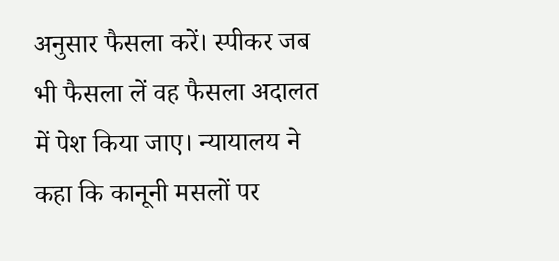अनुसार फैसला करें। स्पीकर जब भी फैसला लें वह फैसला अदालत में पेश किया जाए। न्यायालय ने कहा कि कानूनी मसलों पर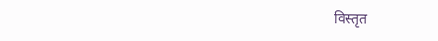विस्तृत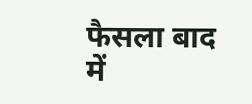फैसला बाद में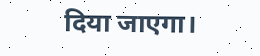दिया जाएगा।